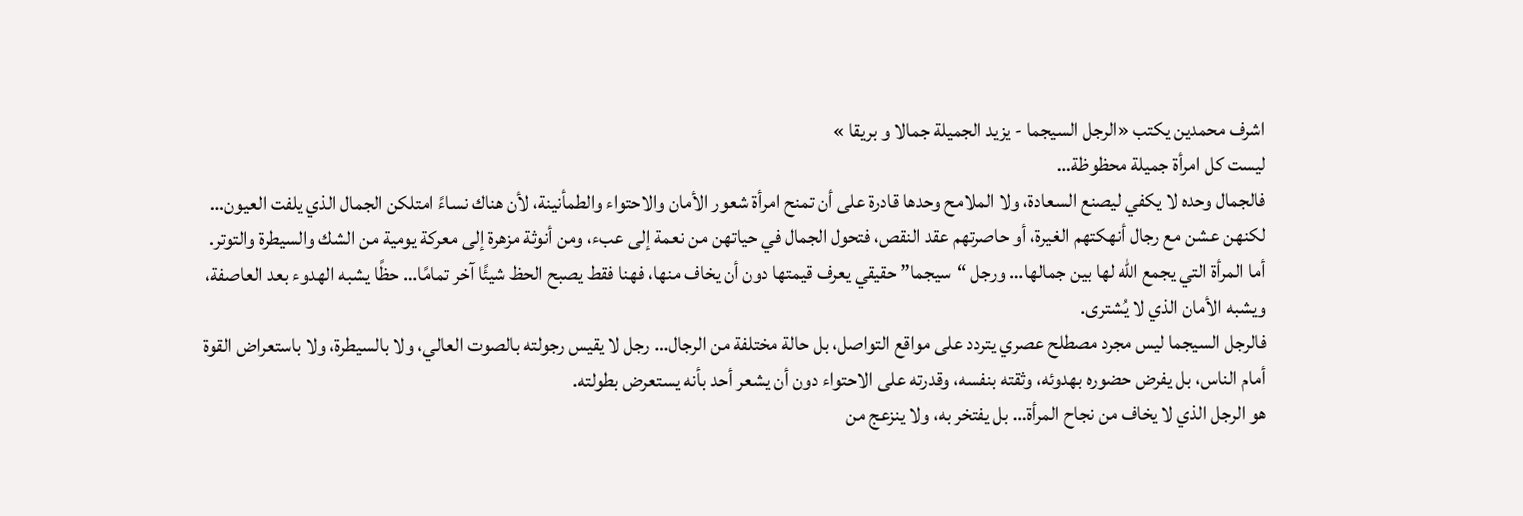اشرف محمدين يكتب «الرجل السيجما - يزيد الجميلة جمالا و بريقا »
ليست كل امرأة جميلة محظوظة…
فالجمال وحده لا يكفي ليصنع السعادة، ولا الملامح وحدها قادرة على أن تمنح امرأة شعور الأمان والاحتواء والطمأنينة، لأن هناك نساءً امتلكن الجمال الذي يلفت العيون… لكنهن عشن مع رجال أنهكتهم الغيرة، أو حاصرتهم عقد النقص، فتحول الجمال في حياتهن من نعمة إلى عبء، ومن أنوثة مزهرة إلى معركة يومية من الشك والسيطرة والتوتر.
أما المرأة التي يجمع الله لها بين جمالها… ورجل “سيجما” حقيقي يعرف قيمتها دون أن يخاف منها، فهنا فقط يصبح الحظ شيئًا آخر تمامًا… حظًا يشبه الهدوء بعد العاصفة، ويشبه الأمان الذي لا يُشترى.
فالرجل السيجما ليس مجرد مصطلح عصري يتردد على مواقع التواصل، بل حالة مختلفة من الرجال… رجل لا يقيس رجولته بالصوت العالي، ولا بالسيطرة، ولا باستعراض القوة أمام الناس، بل يفرض حضوره بهدوئه، وثقته بنفسه، وقدرته على الاحتواء دون أن يشعر أحد بأنه يستعرض بطولته.
هو الرجل الذي لا يخاف من نجاح المرأة… بل يفتخر به، ولا ينزعج من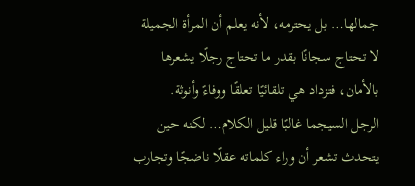جمالها… بل يحترمه، لأنه يعلم أن المرأة الجميلة لا تحتاج سجانًا بقدر ما تحتاج رجلًا يشعرها بالأمان، فتزداد هي تلقائيًا تعلقًا ووفاءً وأنوثة.
الرجل السيجما غالبًا قليل الكلام… لكنه حين يتحدث تشعر أن وراء كلماته عقلًا ناضجًا وتجارب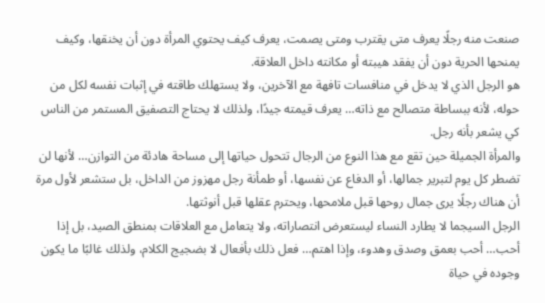صنعت منه رجلًا يعرف متى يقترب ومتى يصمت، يعرف كيف يحتوي المرأة دون أن يخنقها، وكيف يمنحها الحرية دون أن يفقد هيبته أو مكانته داخل العلاقة.
هو الرجل الذي لا يدخل في منافسات تافهة مع الآخرين، ولا يستهلك طاقته في إثبات نفسه لكل من حوله، لأنه ببساطة متصالح مع ذاته… يعرف قيمته جيدًا، ولذلك لا يحتاج التصفيق المستمر من الناس كي يشعر بأنه رجل.
والمرأة الجميلة حين تقع مع هذا النوع من الرجال تتحول حياتها إلى مساحة هادئة من التوازن… لأنها لن تضطر كل يوم لتبرير جمالها، أو الدفاع عن نفسها، أو طمأنة رجل مهزوز من الداخل، بل ستشعر لأول مرة أن هناك رجلًا يرى جمال روحها قبل ملامحها، ويحترم عقلها قبل أنوثتها.
الرجل السيجما لا يطارد النساء ليستعرض انتصاراته، ولا يتعامل مع العلاقات بمنطق الصيد، بل إذا أحب… أحب بعمق وصدق وهدوء، وإذا اهتم… فعل ذلك بأفعال لا بضجيج الكلام، ولذلك غالبًا ما يكون وجوده في حياة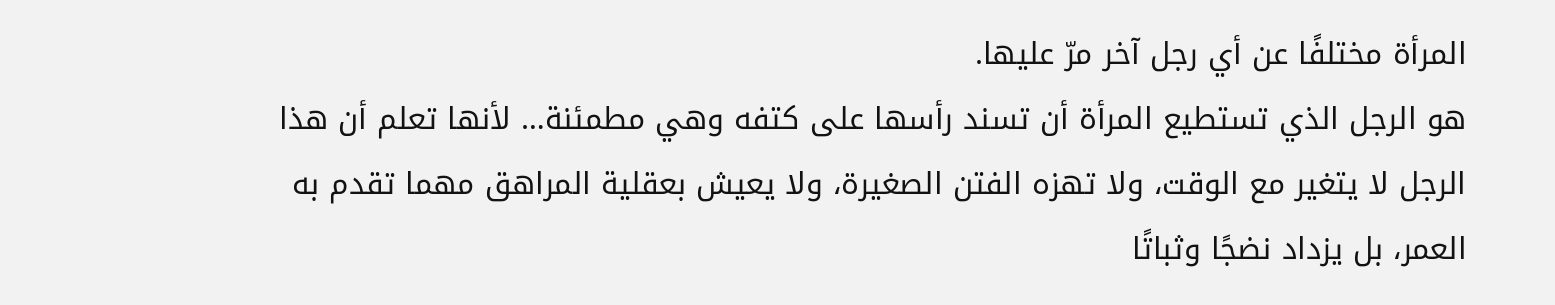المرأة مختلفًا عن أي رجل آخر مرّ عليها.
هو الرجل الذي تستطيع المرأة أن تسند رأسها على كتفه وهي مطمئنة… لأنها تعلم أن هذا الرجل لا يتغير مع الوقت، ولا تهزه الفتن الصغيرة، ولا يعيش بعقلية المراهق مهما تقدم به العمر، بل يزداد نضجًا وثباتًا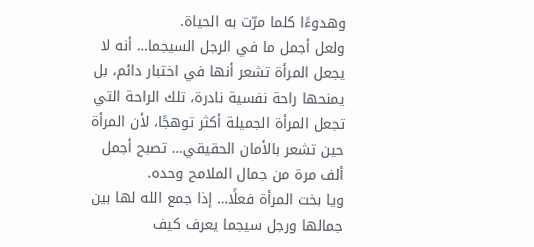وهدوءًا كلما مرّت به الحياة.
ولعل أجمل ما في الرجل السيجما… أنه لا يجعل المرأة تشعر أنها في اختبار دائم، بل يمنحها راحة نفسية نادرة، تلك الراحة التي تجعل المرأة الجميلة أكثر توهجًا، لأن المرأة حين تشعر بالأمان الحقيقي… تصبح أجمل ألف مرة من جمال الملامح وحده.
ويا بخت المرأة فعلًا… إذا جمع الله لها بين جمالها ورجل سيجما يعرف كيف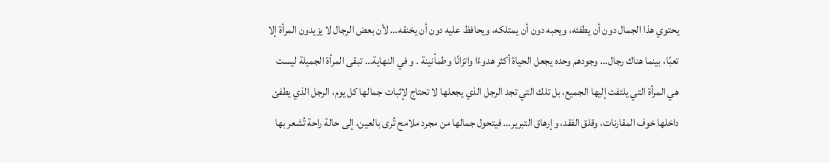يحتوي هذا الجمال دون أن يطفئه، ويحبه دون أن يمتلكه، ويحافظ عليه دون أن يخنقه… لأن بعض الرجال لا يزيدون المرأة إلا تعبًا، بينما هناك رجال… وجودهم وحده يجعل الحياة أكثر هدوءًا واتزانًا وطمأنينة . و في النهاية… تبقى المرأة الجميلة ليست هي المرأة التي يلتفت إليها الجميع، بل تلك التي تجد الرجل الذي يجعلها لا تحتاج لإثبات جمالها كل يوم، الرجل الذي يطفئ داخلها خوف المقارنات، وقلق الفقد، وإرهاق التبرير… فيتحول جمالها من مجرد ملامح تُرى بالعين، إلى حالة راحة تُشعر بها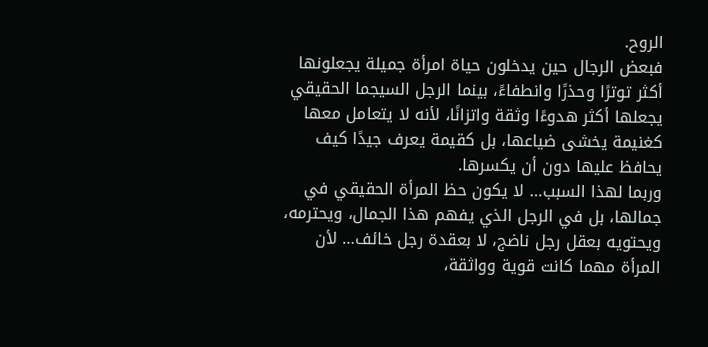الروح.
فبعض الرجال حين يدخلون حياة امرأة جميلة يجعلونها أكثر توترًا وحذرًا وانطفاءً، بينما الرجل السيجما الحقيقي يجعلها أكثر هدوءًا وثقة واتزانًا، لأنه لا يتعامل معها كغنيمة يخشى ضياعها، بل كقيمة يعرف جيدًا كيف يحافظ عليها دون أن يكسرها.
وربما لهذا السبب… لا يكون حظ المرأة الحقيقي في جمالها، بل في الرجل الذي يفهم هذا الجمال، ويحترمه، ويحتويه بعقل رجل ناضج، لا بعقدة رجل خائف… لأن المرأة مهما كانت قوية وواثقة،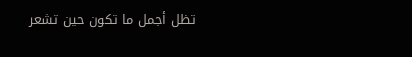تظل أجمل ما تكون حين تشعر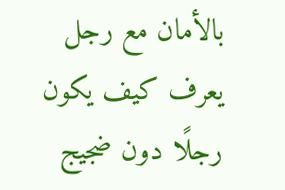بالأمان مع رجل يعرف كيف يكون رجلًا دون ضجيج